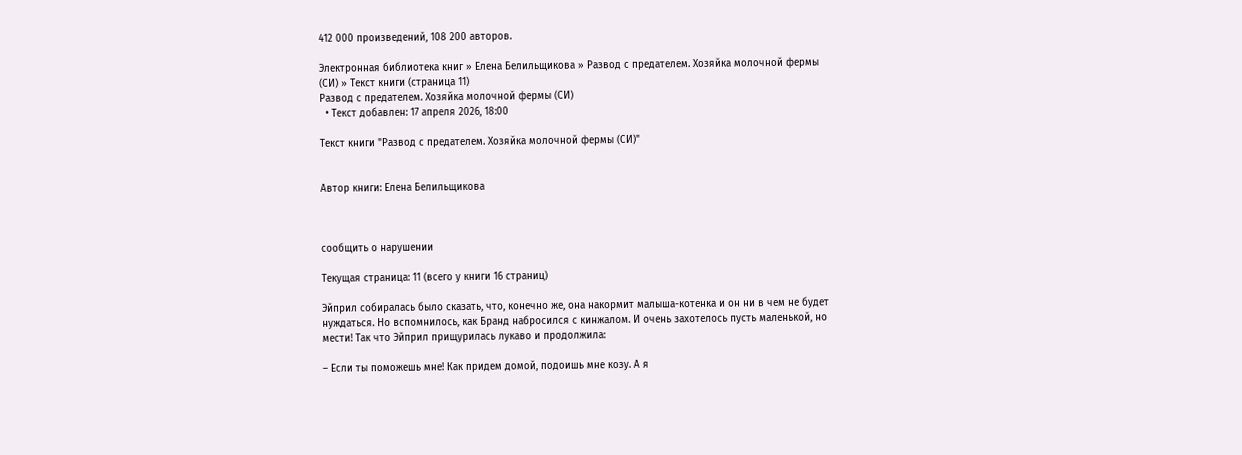412 000 произведений, 108 200 авторов.

Электронная библиотека книг » Елена Белильщикова » Развод с предателем. Хозяйка молочной фермы (СИ) » Текст книги (страница 11)
Развод с предателем. Хозяйка молочной фермы (СИ)
  • Текст добавлен: 17 апреля 2026, 18:00

Текст книги "Развод с предателем. Хозяйка молочной фермы (СИ)"


Автор книги: Елена Белильщикова



сообщить о нарушении

Текущая страница: 11 (всего у книги 16 страниц)

Эйприл собиралась было сказать, что, конечно же, она накормит малыша-котенка и он ни в чем не будет нуждаться. Но вспомнилось, как Бранд набросился с кинжалом. И очень захотелось пусть маленькой, но мести! Так что Эйприл прищурилась лукаво и продолжила:

– Если ты поможешь мне! Как придем домой, подоишь мне козу. А я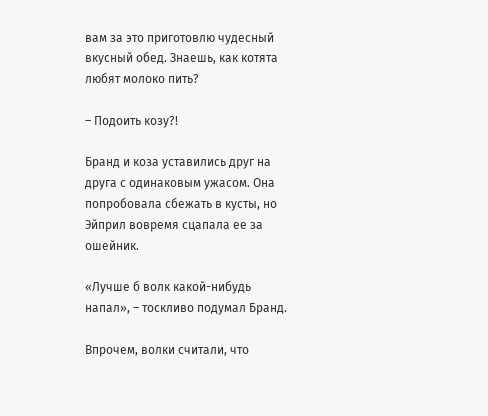вам за это приготовлю чудесный вкусный обед. Знаешь, как котята любят молоко пить?

– Подоить козу?!

Бранд и коза уставились друг на друга с одинаковым ужасом. Она попробовала сбежать в кусты, но Эйприл вовремя сцапала ее за ошейник.

«Лучше б волк какой-нибудь напал», – тоскливо подумал Бранд.

Впрочем, волки считали, что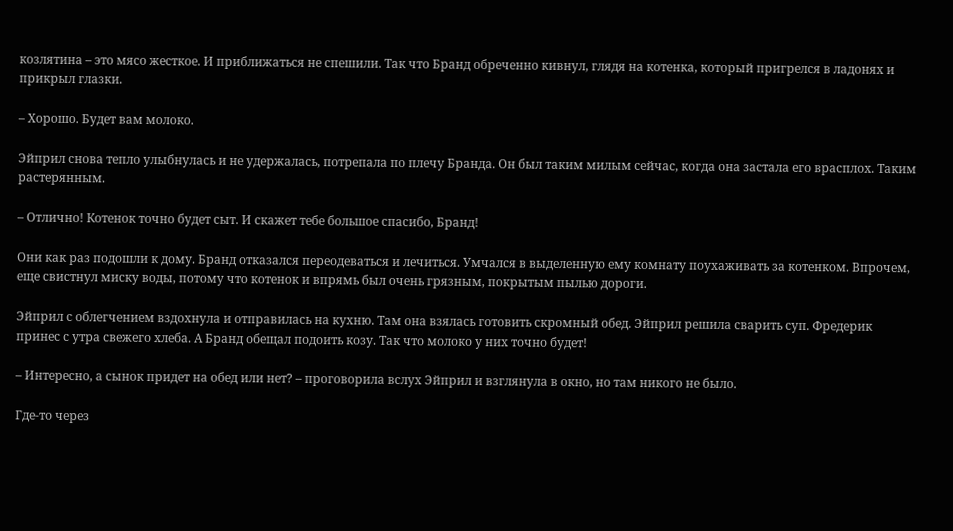козлятина – это мясо жесткое. И приближаться не спешили. Так что Бранд обреченно кивнул, глядя на котенка, который пригрелся в ладонях и прикрыл глазки.

– Хорошо. Будет вам молоко.

Эйприл снова тепло улыбнулась и не удержалась, потрепала по плечу Бранда. Он был таким милым сейчас, когда она застала его врасплох. Таким растерянным.

– Отлично! Котенок точно будет сыт. И скажет тебе большое спасибо, Бранд!

Они как раз подошли к дому. Бранд отказался переодеваться и лечиться. Умчался в выделенную ему комнату поухаживать за котенком. Впрочем, еще свистнул миску воды, потому что котенок и впрямь был очень грязным, покрытым пылью дороги.

Эйприл с облегчением вздохнула и отправилась на кухню. Там она взялась готовить скромный обед. Эйприл решила сварить суп. Фредерик принес с утра свежего хлеба. А Бранд обещал подоить козу. Так что молоко у них точно будет!

– Интересно, а сынок придет на обед или нет? – проговорила вслух Эйприл и взглянула в окно, но там никого не было.

Где-то через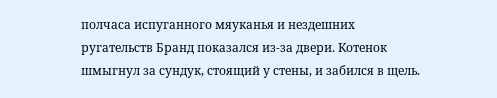полчаса испуганного мяуканья и нездешних ругательств Бранд показался из-за двери. Котенок шмыгнул за сундук, стоящий у стены, и забился в щель.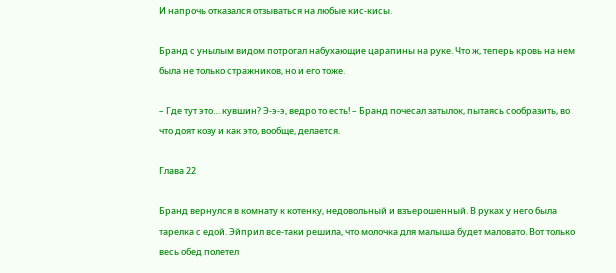И напрочь отказался отзываться на любые кис-кисы.

Бранд с унылым видом потрогал набухающие царапины на руке. Что ж, теперь кровь на нем была не только стражников, но и его тоже.

– Где тут это… кувшин? Э-э-э, ведро то есть! – Бранд почесал затылок, пытаясь сообразить, во что доят козу и как это, вообще, делается.

Глава 22

Бранд вернулся в комнату к котенку, недовольный и взъерошенный. В руках у него была тарелка с едой. Эйприл все-таки решила, что молочка для малыша будет маловато. Вот только весь обед полетел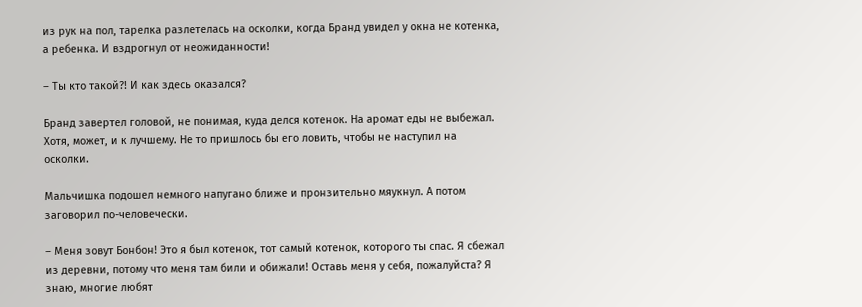из рук на пол, тарелка разлетелась на осколки, когда Бранд увидел у окна не котенка, а ребенка. И вздрогнул от неожиданности!

– Ты кто такой?! И как здесь оказался?

Бранд завертел головой, не понимая, куда делся котенок. На аромат еды не выбежал. Хотя, может, и к лучшему. Не то пришлось бы его ловить, чтобы не наступил на осколки.

Мальчишка подошел немного напугано ближе и пронзительно мяукнул. А потом заговорил по-человечески.

– Меня зовут Бонбон! Это я был котенок, тот самый котенок, которого ты спас. Я сбежал из деревни, потому что меня там били и обижали! Оставь меня у себя, пожалуйста? Я знаю, многие любят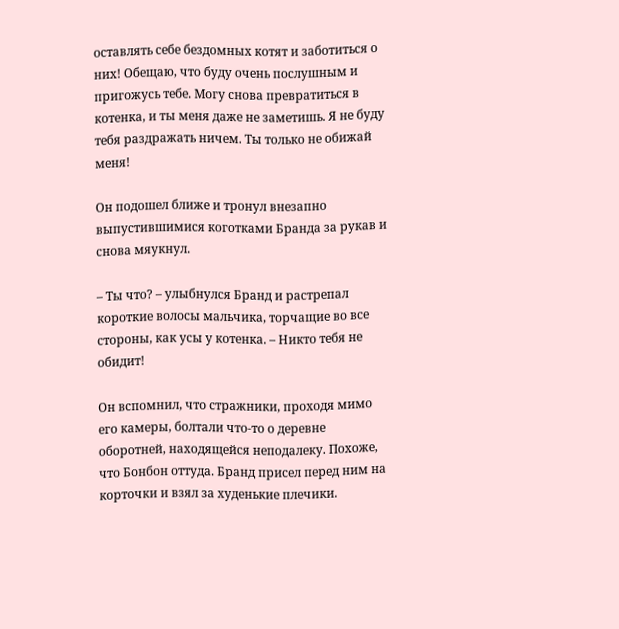оставлять себе бездомных котят и заботиться о них! Обещаю, что буду очень послушным и пригожусь тебе. Могу снова превратиться в котенка, и ты меня даже не заметишь. Я не буду тебя раздражать ничем. Ты только не обижай меня!

Он подошел ближе и тронул внезапно выпустившимися коготками Бранда за рукав и снова мяукнул.

– Ты что? – улыбнулся Бранд и растрепал короткие волосы мальчика, торчащие во все стороны, как усы у котенка. – Никто тебя не обидит!

Он вспомнил, что стражники, проходя мимо его камеры, болтали что-то о деревне оборотней, находящейся неподалеку. Похоже, что Бонбон оттуда. Бранд присел перед ним на корточки и взял за худенькие плечики.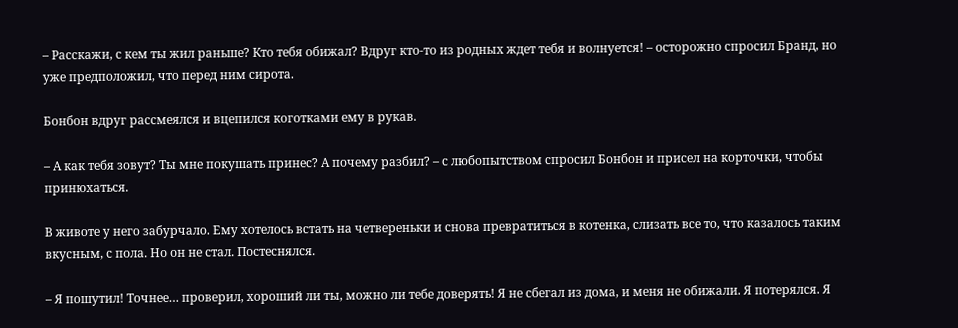– Расскажи, с кем ты жил раньше? Кто тебя обижал? Вдруг кто-то из родных ждет тебя и волнуется! – осторожно спросил Бранд, но уже предположил, что перед ним сирота.

Бонбон вдруг рассмеялся и вцепился коготками ему в рукав.

– А как тебя зовут? Ты мне покушать принес? А почему разбил? – с любопытством спросил Бонбон и присел на корточки, чтобы принюхаться.

В животе у него забурчало. Ему хотелось встать на четвереньки и снова превратиться в котенка, слизать все то, что казалось таким вкусным, с пола. Но он не стал. Постеснялся.

– Я пошутил! Точнее… проверил, хороший ли ты, можно ли тебе доверять! Я не сбегал из дома, и меня не обижали. Я потерялся. Я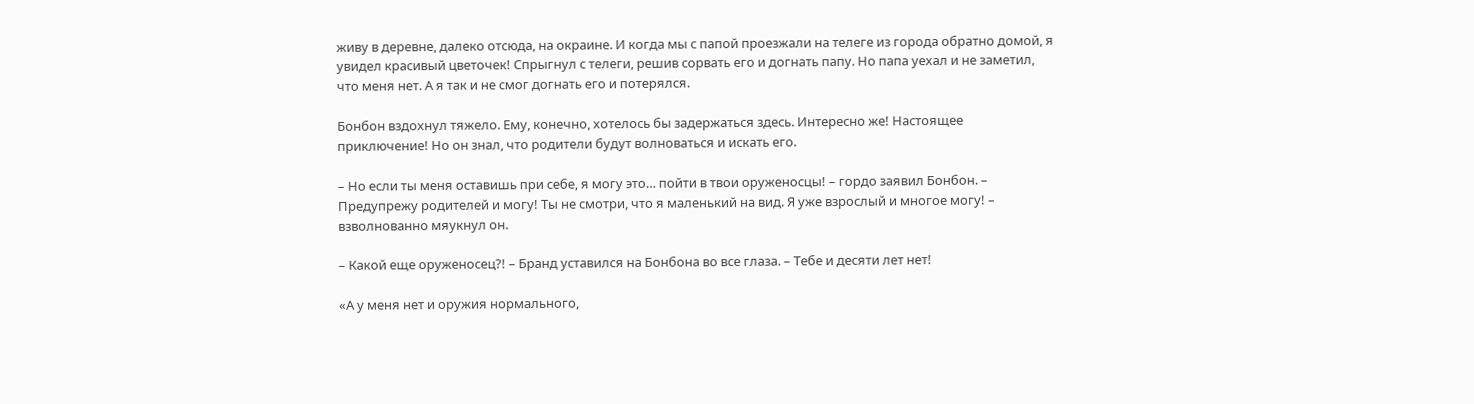живу в деревне, далеко отсюда, на окраине. И когда мы с папой проезжали на телеге из города обратно домой, я увидел красивый цветочек! Спрыгнул с телеги, решив сорвать его и догнать папу. Но папа уехал и не заметил, что меня нет. А я так и не смог догнать его и потерялся.

Бонбон вздохнул тяжело. Ему, конечно, хотелось бы задержаться здесь. Интересно же! Настоящее приключение! Но он знал, что родители будут волноваться и искать его.

– Но если ты меня оставишь при себе, я могу это… пойти в твои оруженосцы! – гордо заявил Бонбон. – Предупрежу родителей и могу! Ты не смотри, что я маленький на вид. Я уже взрослый и многое могу! – взволнованно мяукнул он.

– Какой еще оруженосец?! – Бранд уставился на Бонбона во все глаза. – Тебе и десяти лет нет!

«А у меня нет и оружия нормального,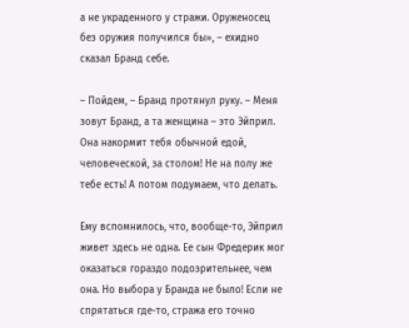а не украденного у стражи. Оруженосец без оружия получился бы», – ехидно сказал Бранд себе.

– Пойдем, – Бранд протянул руку. – Меня зовут Бранд, а та женщина – это Эйприл. Она накормит тебя обычной едой, человеческой, за столом! Не на полу же тебе есть! А потом подумаем, что делать.

Ему вспомнилось, что, вообще-то, Эйприл живет здесь не одна. Ее сын Фредерик мог оказаться гораздо подозрительнее, чем она. Но выбора у Бранда не было! Если не спрятаться где-то, стража его точно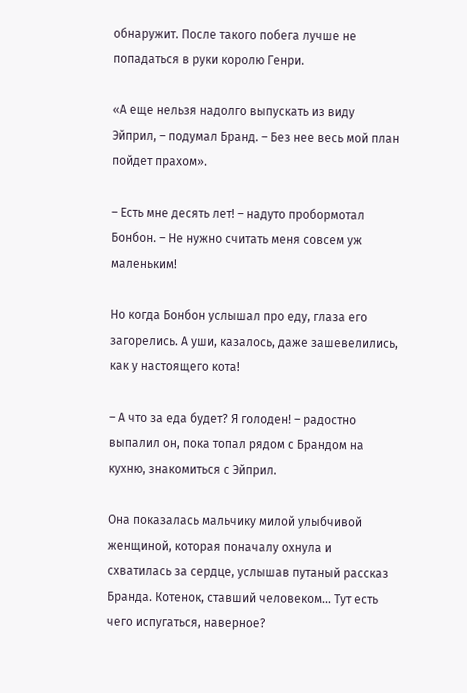обнаружит. После такого побега лучше не попадаться в руки королю Генри.

«А еще нельзя надолго выпускать из виду Эйприл, – подумал Бранд. – Без нее весь мой план пойдет прахом».

– Есть мне десять лет! – надуто пробормотал Бонбон. – Не нужно считать меня совсем уж маленьким!

Но когда Бонбон услышал про еду, глаза его загорелись. А уши, казалось, даже зашевелились, как у настоящего кота!

– А что за еда будет? Я голоден! – радостно выпалил он, пока топал рядом с Брандом на кухню, знакомиться с Эйприл.

Она показалась мальчику милой улыбчивой женщиной, которая поначалу охнула и схватилась за сердце, услышав путаный рассказ Бранда. Котенок, ставший человеком… Тут есть чего испугаться, наверное?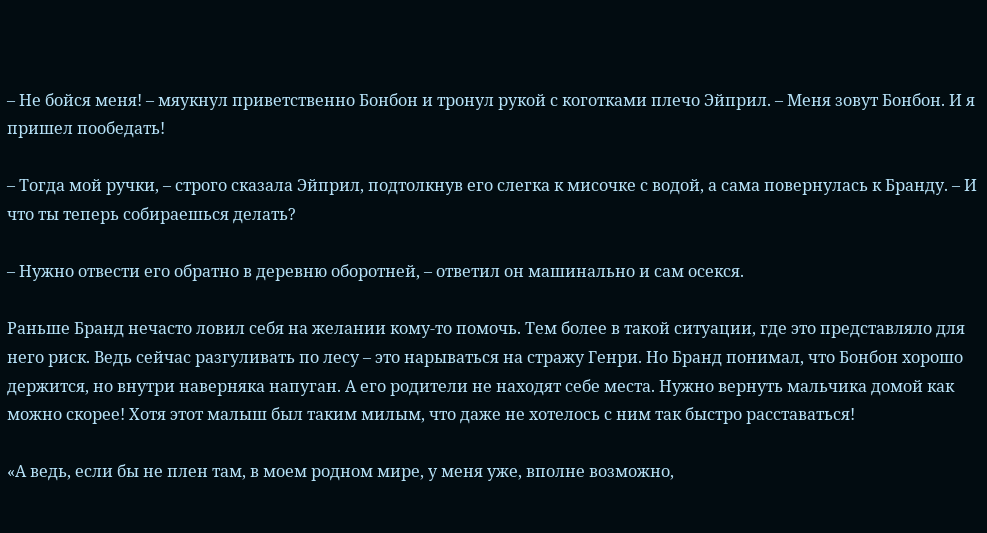– Не бойся меня! – мяукнул приветственно Бонбон и тронул рукой с коготками плечо Эйприл. – Меня зовут Бонбон. И я пришел пообедать!

– Тогда мой ручки, – строго сказала Эйприл, подтолкнув его слегка к мисочке с водой, а сама повернулась к Бранду. – И что ты теперь собираешься делать?

– Нужно отвести его обратно в деревню оборотней, – ответил он машинально и сам осекся.

Раньше Бранд нечасто ловил себя на желании кому-то помочь. Тем более в такой ситуации, где это представляло для него риск. Ведь сейчас разгуливать по лесу – это нарываться на стражу Генри. Но Бранд понимал, что Бонбон хорошо держится, но внутри наверняка напуган. А его родители не находят себе места. Нужно вернуть мальчика домой как можно скорее! Хотя этот малыш был таким милым, что даже не хотелось с ним так быстро расставаться!

«А ведь, если бы не плен там, в моем родном мире, у меня уже, вполне возможно,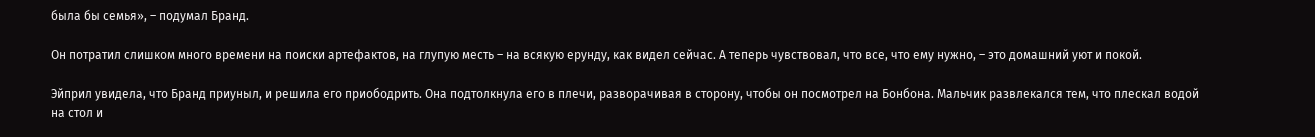была бы семья», – подумал Бранд.

Он потратил слишком много времени на поиски артефактов, на глупую месть – на всякую ерунду, как видел сейчас. А теперь чувствовал, что все, что ему нужно, – это домашний уют и покой.

Эйприл увидела, что Бранд приуныл, и решила его приободрить. Она подтолкнула его в плечи, разворачивая в сторону, чтобы он посмотрел на Бонбона. Мальчик развлекался тем, что плескал водой на стол и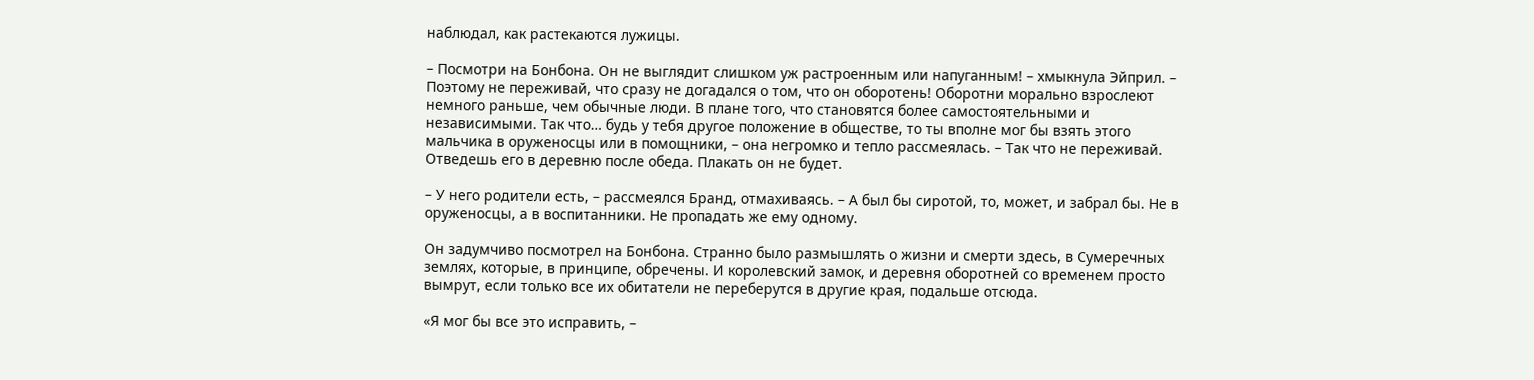наблюдал, как растекаются лужицы.

– Посмотри на Бонбона. Он не выглядит слишком уж растроенным или напуганным! – хмыкнула Эйприл. – Поэтому не переживай, что сразу не догадался о том, что он оборотень! Оборотни морально взрослеют немного раньше, чем обычные люди. В плане того, что становятся более самостоятельными и независимыми. Так что… будь у тебя другое положение в обществе, то ты вполне мог бы взять этого мальчика в оруженосцы или в помощники, – она негромко и тепло рассмеялась. – Так что не переживай. Отведешь его в деревню после обеда. Плакать он не будет.

– У него родители есть, – рассмеялся Бранд, отмахиваясь. – А был бы сиротой, то, может, и забрал бы. Не в оруженосцы, а в воспитанники. Не пропадать же ему одному.

Он задумчиво посмотрел на Бонбона. Странно было размышлять о жизни и смерти здесь, в Сумеречных землях, которые, в принципе, обречены. И королевский замок, и деревня оборотней со временем просто вымрут, если только все их обитатели не переберутся в другие края, подальше отсюда.

«Я мог бы все это исправить, –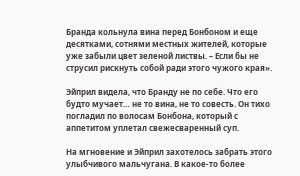Бранда кольнула вина перед Бонбоном и еще десятками, сотнями местных жителей, которые уже забыли цвет зеленой листвы. – Если бы не струсил рискнуть собой ради этого чужого края».

Эйприл видела, что Бранду не по себе. Что его будто мучает… не то вина, не то совесть. Он тихо погладил по волосам Бонбона, который с аппетитом уплетал свежесваренный суп.

На мгновение и Эйприл захотелось забрать этого улыбчивого мальчугана. В какое-то более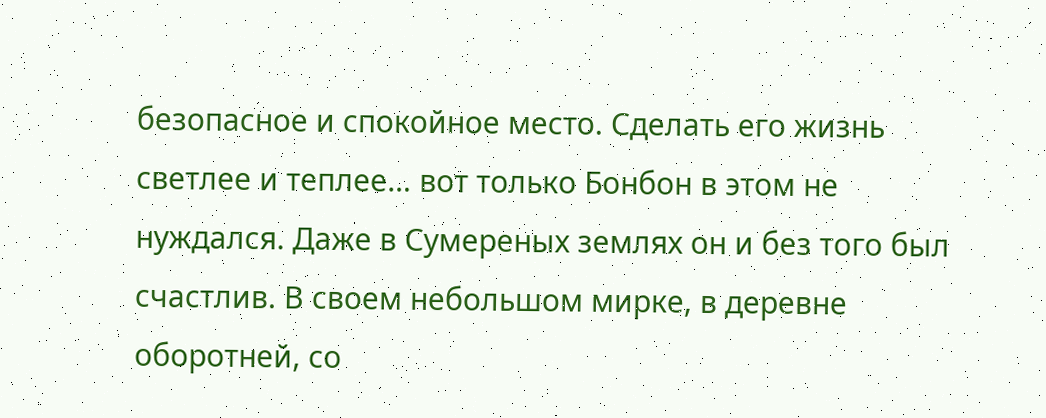безопасное и спокойное место. Сделать его жизнь светлее и теплее… вот только Бонбон в этом не нуждался. Даже в Сумереных землях он и без того был счастлив. В своем небольшом мирке, в деревне оборотней, со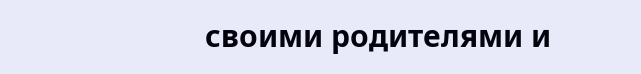своими родителями и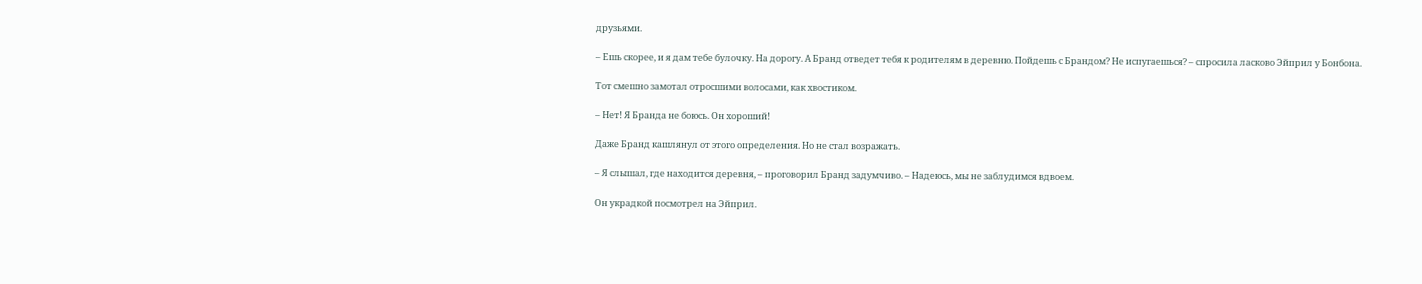друзьями.

– Ешь скорее, и я дам тебе булочку. На дорогу. А Бранд отведет тебя к родителям в деревню. Пойдешь с Брандом? Не испугаешься? – спросила ласково Эйприл у Бонбона.

Тот смешно замотал отросшими волосами, как хвостиком.

– Нет! Я Бранда не боюсь. Он хороший!

Даже Бранд кашлянул от этого определения. Но не стал возражать.

– Я слышал, где находится деревня, – проговорил Бранд задумчиво. – Надеюсь, мы не заблудимся вдвоем.

Он украдкой посмотрел на Эйприл.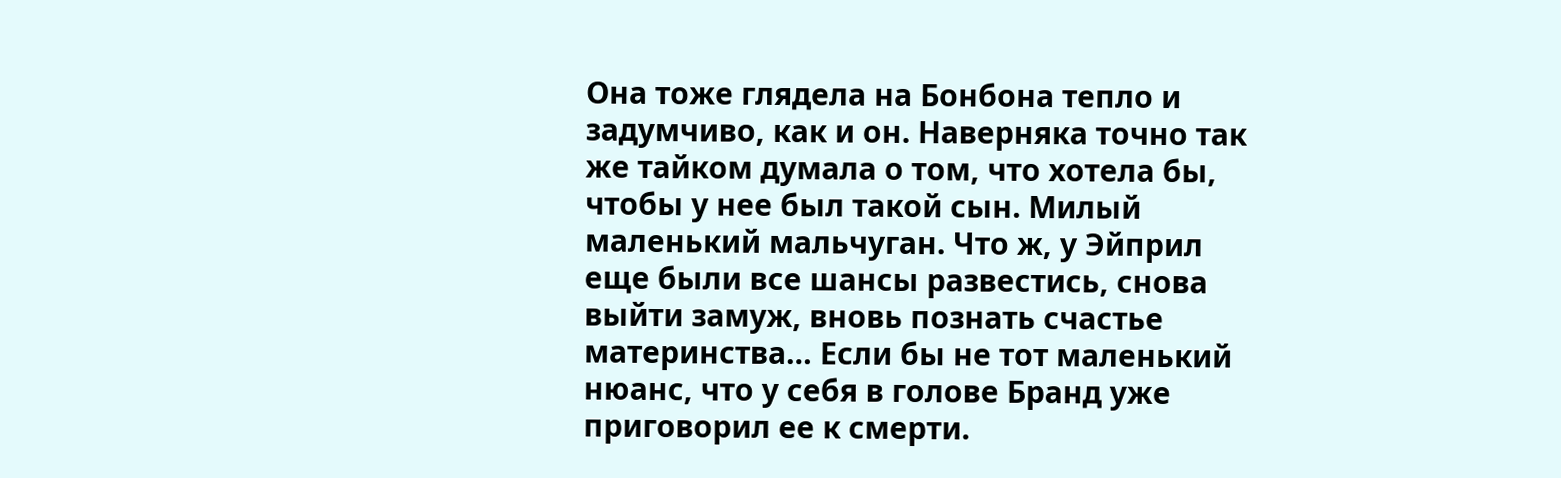Она тоже глядела на Бонбона тепло и задумчиво, как и он. Наверняка точно так же тайком думала о том, что хотела бы, чтобы у нее был такой сын. Милый маленький мальчуган. Что ж, у Эйприл еще были все шансы развестись, снова выйти замуж, вновь познать счастье материнства… Если бы не тот маленький нюанс, что у себя в голове Бранд уже приговорил ее к смерти.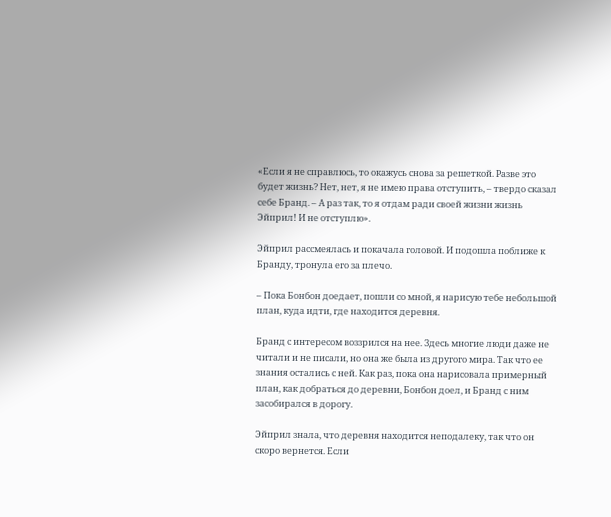«Если я не справлюсь, то окажусь снова за решеткой. Разве это будет жизнь? Нет, нет, я не имею права отступить, – твердо сказал себе Бранд. – А раз так, то я отдам ради своей жизни жизнь Эйприл! И не отступлю».

Эйприл рассмеялась и покачала головой. И подошла поближе к Бранду, тронула его за плечо.

– Пока Бонбон доедает, пошли со мной, я нарисую тебе небольшой план, куда идти, где находится деревня.

Бранд с интересом воззрился на нее. Здесь многие люди даже не читали и не писали, но она же была из другого мира. Так что ее знания остались с ней. Как раз, пока она нарисовала примерный план, как добраться до деревни, Бонбон доел, и Бранд с ним засобирался в дорогу.

Эйприл знала, что деревня находится неподалеку, так что он скоро вернется. Если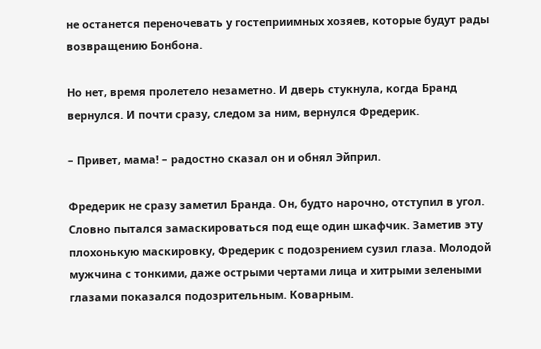не останется переночевать у гостеприимных хозяев, которые будут рады возвращению Бонбона.

Но нет, время пролетело незаметно. И дверь стукнула, когда Бранд вернулся. И почти сразу, следом за ним, вернулся Фредерик.

– Привет, мама! – радостно сказал он и обнял Эйприл.

Фредерик не сразу заметил Бранда. Он, будто нарочно, отступил в угол. Словно пытался замаскироваться под еще один шкафчик. Заметив эту плохонькую маскировку, Фредерик с подозрением сузил глаза. Молодой мужчина с тонкими, даже острыми чертами лица и хитрыми зелеными глазами показался подозрительным. Коварным.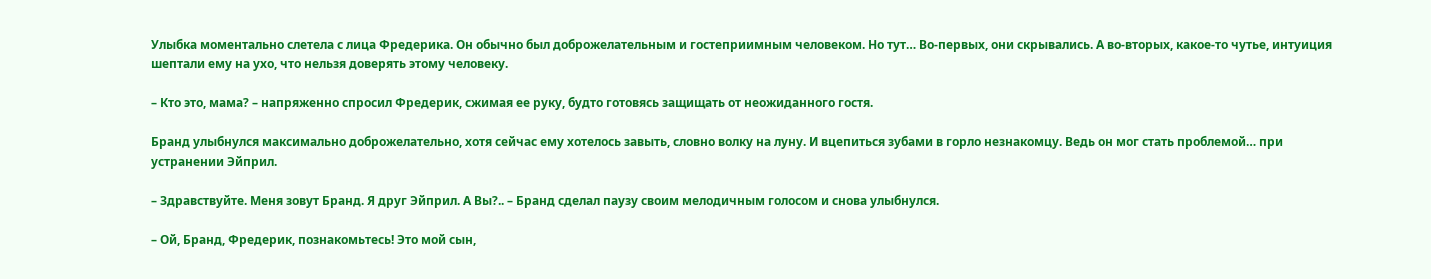Улыбка моментально слетела с лица Фредерика. Он обычно был доброжелательным и гостеприимным человеком. Но тут… Во-первых, они скрывались. А во-вторых, какое-то чутье, интуиция шептали ему на ухо, что нельзя доверять этому человеку.

– Кто это, мама? – напряженно спросил Фредерик, сжимая ее руку, будто готовясь защищать от неожиданного гостя.

Бранд улыбнулся максимально доброжелательно, хотя сейчас ему хотелось завыть, словно волку на луну. И вцепиться зубами в горло незнакомцу. Ведь он мог стать проблемой… при устранении Эйприл.

– Здравствуйте. Меня зовут Бранд. Я друг Эйприл. А Вы?.. – Бранд сделал паузу своим мелодичным голосом и снова улыбнулся.

– Ой, Бранд, Фредерик, познакомьтесь! Это мой сын,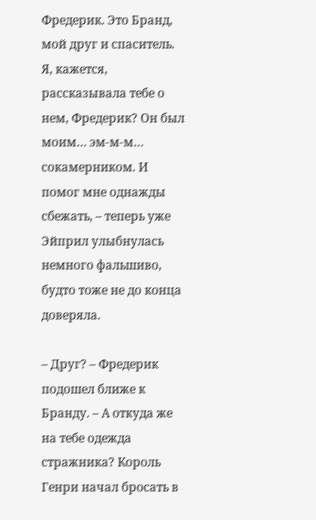Фредерик. Это Бранд, мой друг и спаситель. Я, кажется, рассказывала тебе о нем, Фредерик? Он был моим… эм-м-м… сокамерником. И помог мне однажды сбежать, – теперь уже Эйприл улыбнулась немного фальшиво, будто тоже не до конца доверяла.

– Друг? – Фредерик подошел ближе к Бранду. – А откуда же на тебе одежда стражника? Король Генри начал бросать в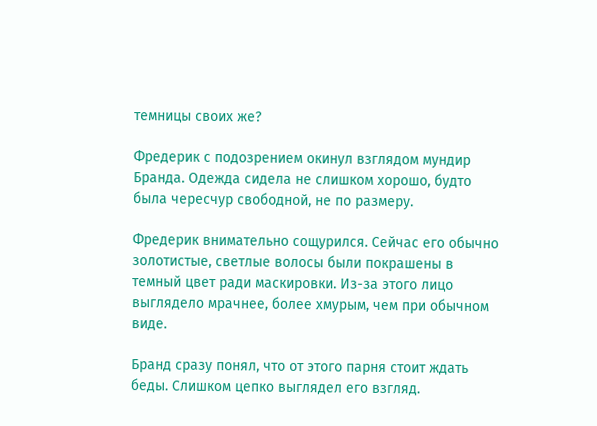темницы своих же?

Фредерик с подозрением окинул взглядом мундир Бранда. Одежда сидела не слишком хорошо, будто была чересчур свободной, не по размеру.

Фредерик внимательно сощурился. Сейчас его обычно золотистые, светлые волосы были покрашены в темный цвет ради маскировки. Из-за этого лицо выглядело мрачнее, более хмурым, чем при обычном виде.

Бранд сразу понял, что от этого парня стоит ждать беды. Слишком цепко выглядел его взгляд.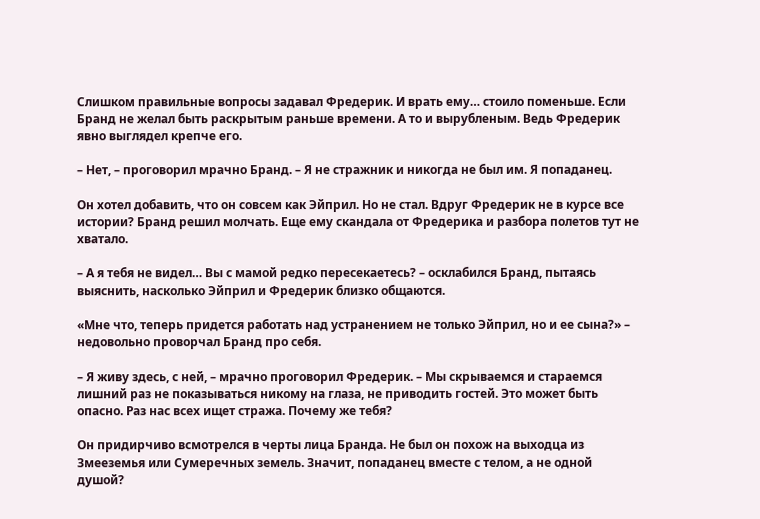Слишком правильные вопросы задавал Фредерик. И врать ему… стоило поменьше. Если Бранд не желал быть раскрытым раньше времени. А то и вырубленым. Ведь Фредерик явно выглядел крепче его.

– Нет, – проговорил мрачно Бранд. – Я не стражник и никогда не был им. Я попаданец.

Он хотел добавить, что он совсем как Эйприл. Но не стал. Вдруг Фредерик не в курсе все истории? Бранд решил молчать. Еще ему скандала от Фредерика и разбора полетов тут не хватало.

– А я тебя не видел… Вы с мамой редко пересекаетесь? – осклабился Бранд, пытаясь выяснить, насколько Эйприл и Фредерик близко общаются.

«Мне что, теперь придется работать над устранением не только Эйприл, но и ее сына?» – недовольно проворчал Бранд про себя.

– Я живу здесь, с ней, – мрачно проговорил Фредерик. – Мы скрываемся и стараемся лишний раз не показываться никому на глаза, не приводить гостей. Это может быть опасно. Раз нас всех ищет стража. Почему же тебя?

Он придирчиво всмотрелся в черты лица Бранда. Не был он похож на выходца из Змееземья или Сумеречных земель. Значит, попаданец вместе с телом, а не одной душой?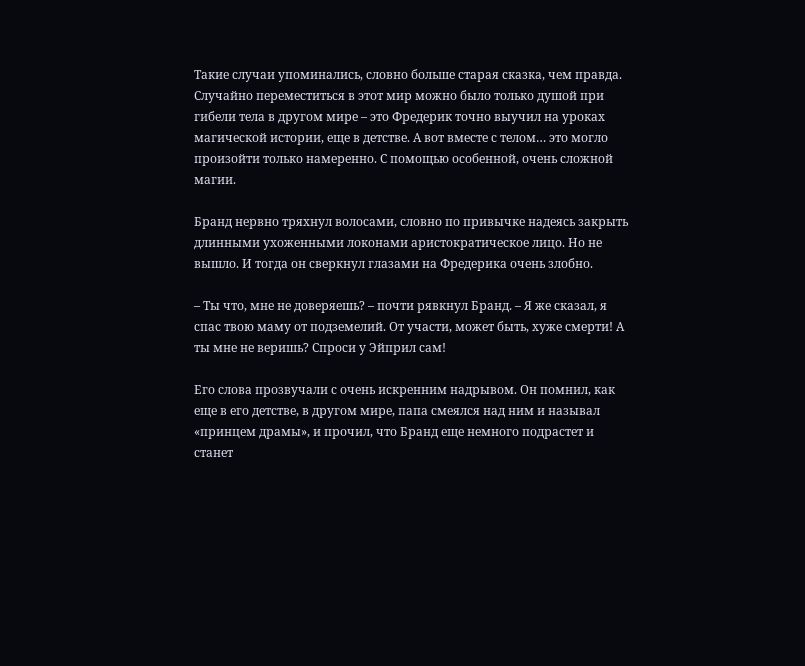Такие случаи упоминались, словно больше старая сказка, чем правда. Случайно переместиться в этот мир можно было только душой при гибели тела в другом мире – это Фредерик точно выучил на уроках магической истории, еще в детстве. А вот вместе с телом… это могло произойти только намеренно. С помощью особенной, очень сложной магии.

Бранд нервно тряхнул волосами, словно по привычке надеясь закрыть длинными ухоженными локонами аристократическое лицо. Но не вышло. И тогда он сверкнул глазами на Фредерика очень злобно.

– Ты что, мне не доверяешь? – почти рявкнул Бранд. – Я же сказал, я спас твою маму от подземелий. От участи, может быть, хуже смерти! А ты мне не веришь? Спроси у Эйприл сам!

Его слова прозвучали с очень искренним надрывом. Он помнил, как еще в его детстве, в другом мире, папа смеялся над ним и называл «принцем драмы», и прочил, что Бранд еще немного подрастет и станет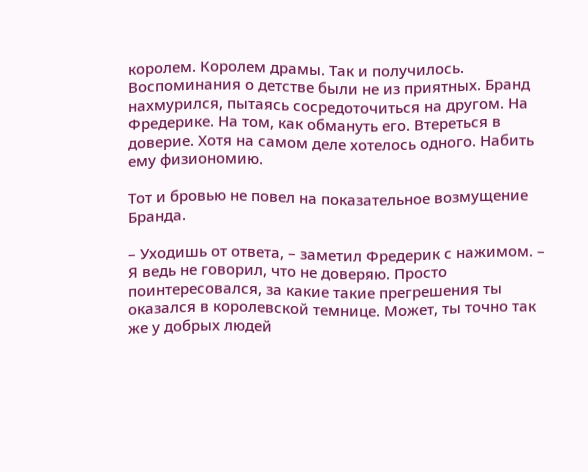королем. Королем драмы. Так и получилось. Воспоминания о детстве были не из приятных. Бранд нахмурился, пытаясь сосредоточиться на другом. На Фредерике. На том, как обмануть его. Втереться в доверие. Хотя на самом деле хотелось одного. Набить ему физиономию.

Тот и бровью не повел на показательное возмущение Бранда.

– Уходишь от ответа, – заметил Фредерик с нажимом. – Я ведь не говорил, что не доверяю. Просто поинтересовался, за какие такие прегрешения ты оказался в королевской темнице. Может, ты точно так же у добрых людей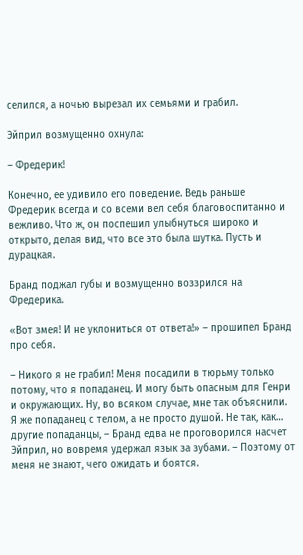селился, а ночью вырезал их семьями и грабил.

Эйприл возмущенно охнула:

– Фредерик!

Конечно, ее удивило его поведение. Ведь раньше Фредерик всегда и со всеми вел себя благовоспитанно и вежливо. Что ж, он поспешил улыбнуться широко и открыто, делая вид, что все это была шутка. Пусть и дурацкая.

Бранд поджал губы и возмущенно воззрился на Фредерика.

«Вот змея! И не уклониться от ответа!» – прошипел Бранд про себя.

– Никого я не грабил! Меня посадили в тюрьму только потому, что я попаданец. И могу быть опасным для Генри и окружающих. Ну, во всяком случае, мне так объяснили. Я же попаданец с телом, а не просто душой. Не так, как… другие попаданцы, – Бранд едва не проговорился насчет Эйприл, но вовремя удержал язык за зубами. – Поэтому от меня не знают, чего ожидать и боятся.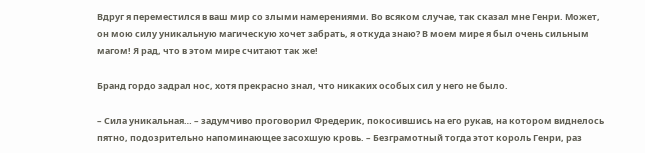Вдруг я переместился в ваш мир со злыми намерениями. Во всяком случае, так сказал мне Генри. Может, он мою силу уникальную магическую хочет забрать, я откуда знаю? В моем мире я был очень сильным магом! Я рад, что в этом мире считают так же!

Бранд гордо задрал нос, хотя прекрасно знал, что никаких особых сил у него не было.

– Сила уникальная… – задумчиво проговорил Фредерик, покосившись на его рукав, на котором виднелось пятно, подозрительно напоминающее засохшую кровь. – Безграмотный тогда этот король Генри, раз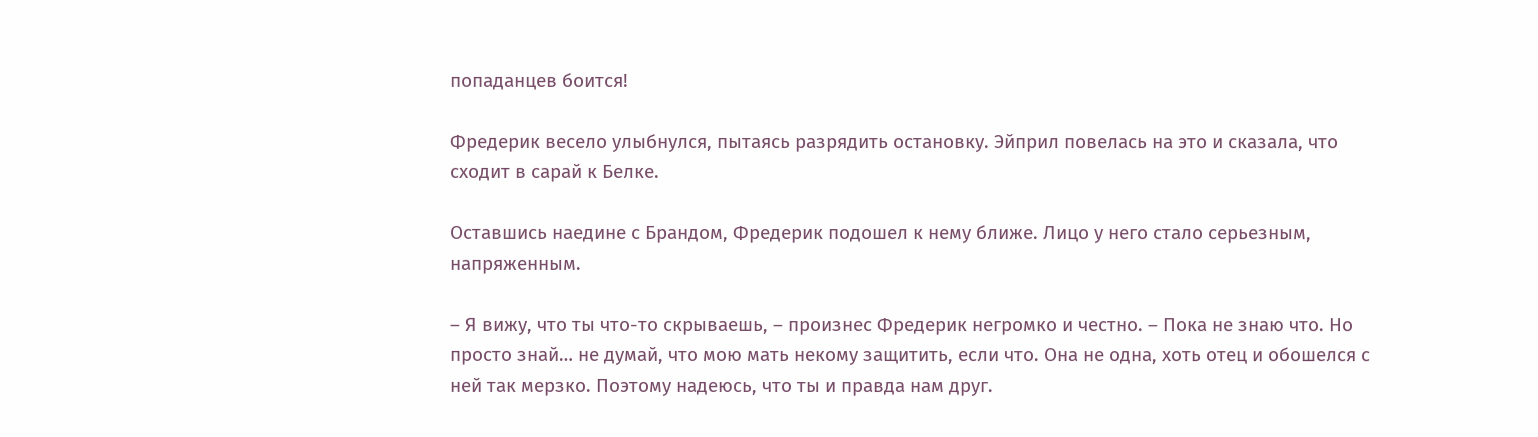попаданцев боится!

Фредерик весело улыбнулся, пытаясь разрядить остановку. Эйприл повелась на это и сказала, что сходит в сарай к Белке.

Оставшись наедине с Брандом, Фредерик подошел к нему ближе. Лицо у него стало серьезным, напряженным.

– Я вижу, что ты что-то скрываешь, – произнес Фредерик негромко и честно. – Пока не знаю что. Но просто знай… не думай, что мою мать некому защитить, если что. Она не одна, хоть отец и обошелся с ней так мерзко. Поэтому надеюсь, что ты и правда нам друг.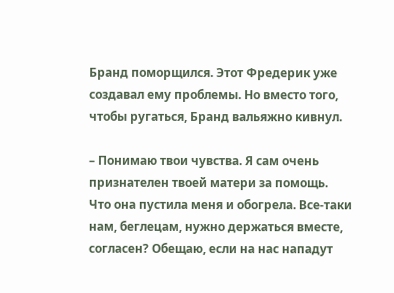Бранд поморщился. Этот Фредерик уже создавал ему проблемы. Но вместо того, чтобы ругаться, Бранд вальяжно кивнул.

– Понимаю твои чувства. Я сам очень признателен твоей матери за помощь. Что она пустила меня и обогрела. Все-таки нам, беглецам, нужно держаться вместе, согласен? Обещаю, если на нас нападут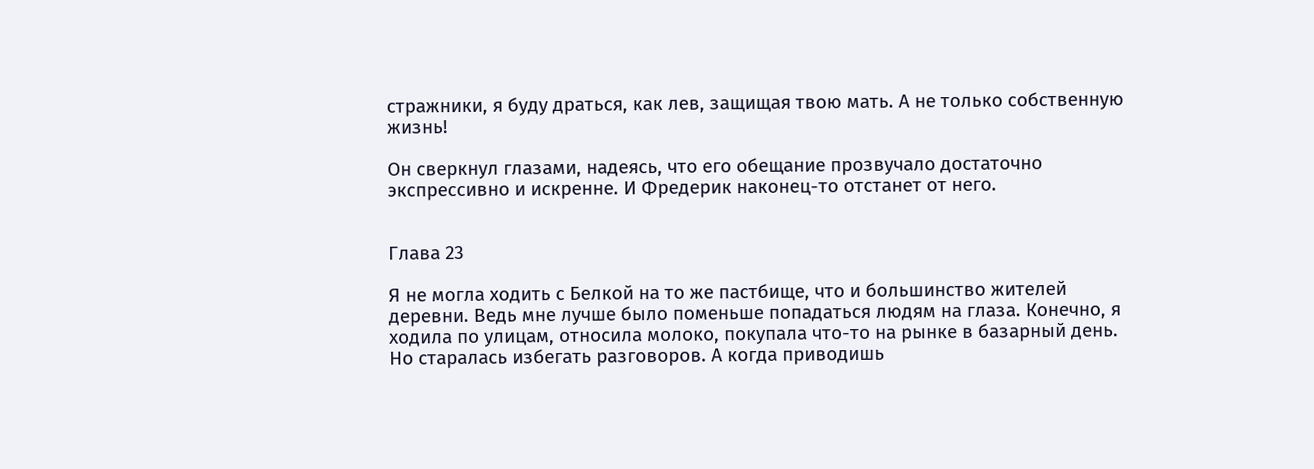стражники, я буду драться, как лев, защищая твою мать. А не только собственную жизнь!

Он сверкнул глазами, надеясь, что его обещание прозвучало достаточно экспрессивно и искренне. И Фредерик наконец-то отстанет от него.


Глава 23

Я не могла ходить с Белкой на то же пастбище, что и большинство жителей деревни. Ведь мне лучше было поменьше попадаться людям на глаза. Конечно, я ходила по улицам, относила молоко, покупала что-то на рынке в базарный день. Но старалась избегать разговоров. А когда приводишь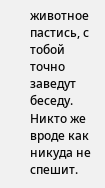животное пастись, с тобой точно заведут беседу. Никто же вроде как никуда не спешит.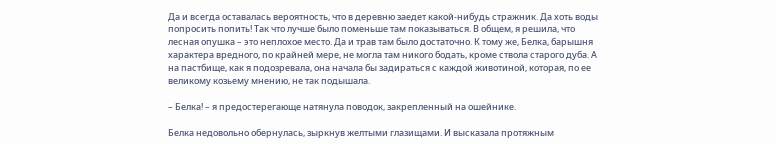Да и всегда оставалась вероятность, что в деревню заедет какой-нибудь стражник. Да хоть воды попросить попить! Так что лучше было поменьше там показываться. В общем, я решила, что лесная опушка – это неплохое место. Да и трав там было достаточно. К тому же, Белка, барышня характера вредного, по крайней мере, не могла там никого бодать, кроме ствола старого дуба. А на пастбище, как я подозревала, она начала бы задираться с каждой животиной, которая, по ее великому козьему мнению, не так подышала.

– Белка! – я предостерегающе натянула поводок, закрепленный на ошейнике.

Белка недовольно обернулась, зыркнув желтыми глазищами. И высказала протяжным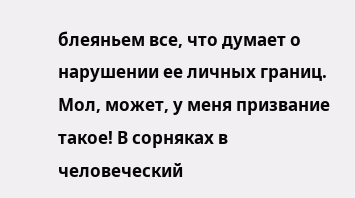блеяньем все, что думает о нарушении ее личных границ. Мол, может, у меня призвание такое! В сорняках в человеческий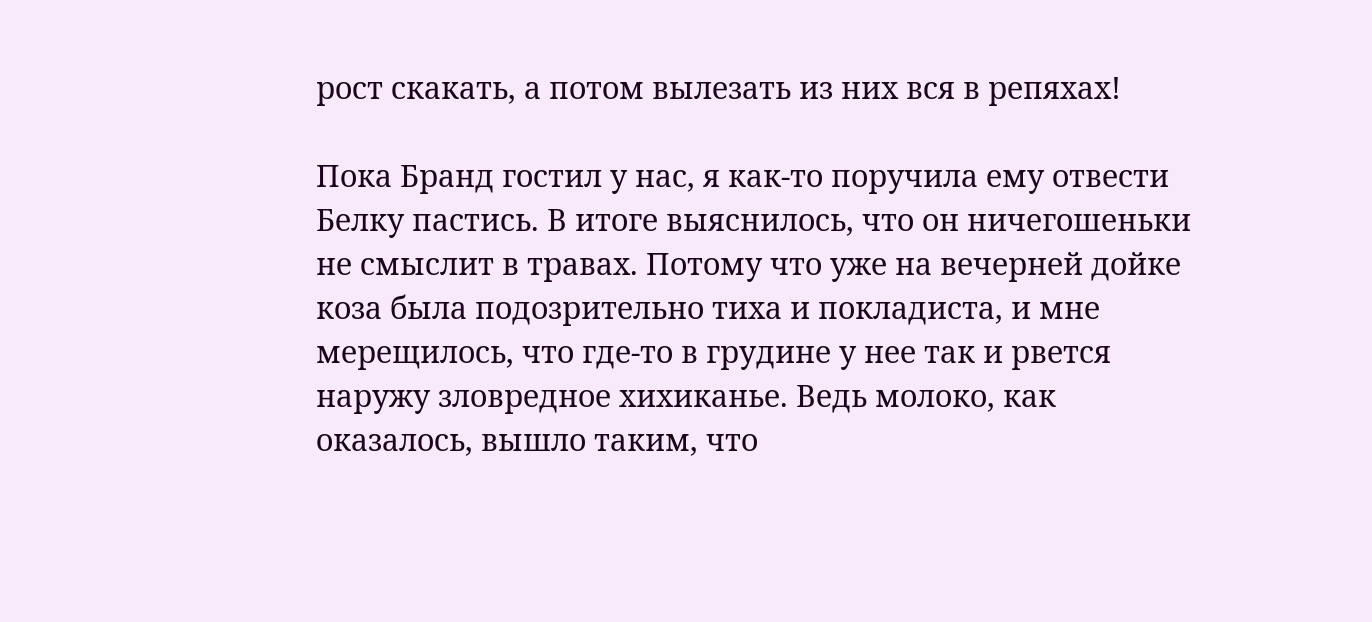рост скакать, а потом вылезать из них вся в репяхах!

Пока Бранд гостил у нас, я как-то поручила ему отвести Белку пастись. В итоге выяснилось, что он ничегошеньки не смыслит в травах. Потому что уже на вечерней дойке коза была подозрительно тиха и покладиста, и мне мерещилось, что где-то в грудине у нее так и рвется наружу зловредное хихиканье. Ведь молоко, как оказалось, вышло таким, что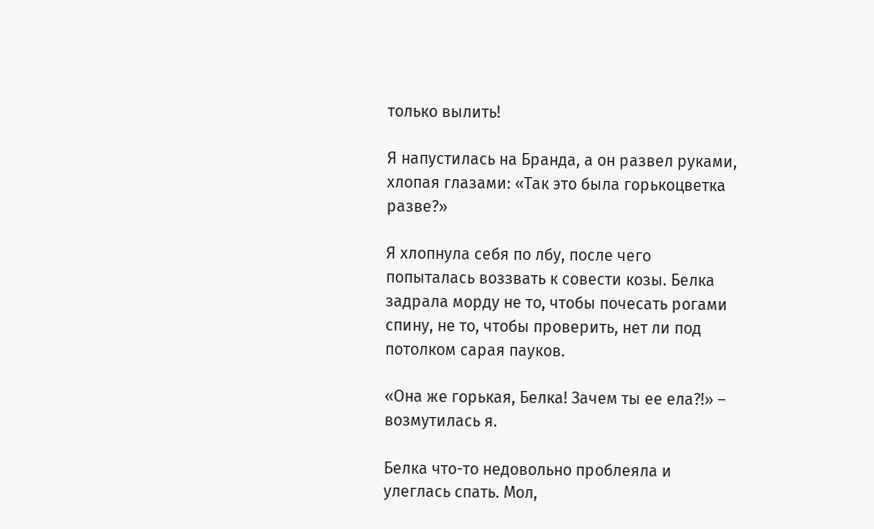только вылить!

Я напустилась на Бранда, а он развел руками, хлопая глазами: «Так это была горькоцветка разве?»

Я хлопнула себя по лбу, после чего попыталась воззвать к совести козы. Белка задрала морду не то, чтобы почесать рогами спину, не то, чтобы проверить, нет ли под потолком сарая пауков.

«Она же горькая, Белка! Зачем ты ее ела?!» – возмутилась я.

Белка что-то недовольно проблеяла и улеглась спать. Мол,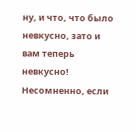ну, и что, что было невкусно, зато и вам теперь невкусно! Несомненно, если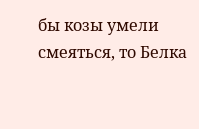бы козы умели смеяться, то Белка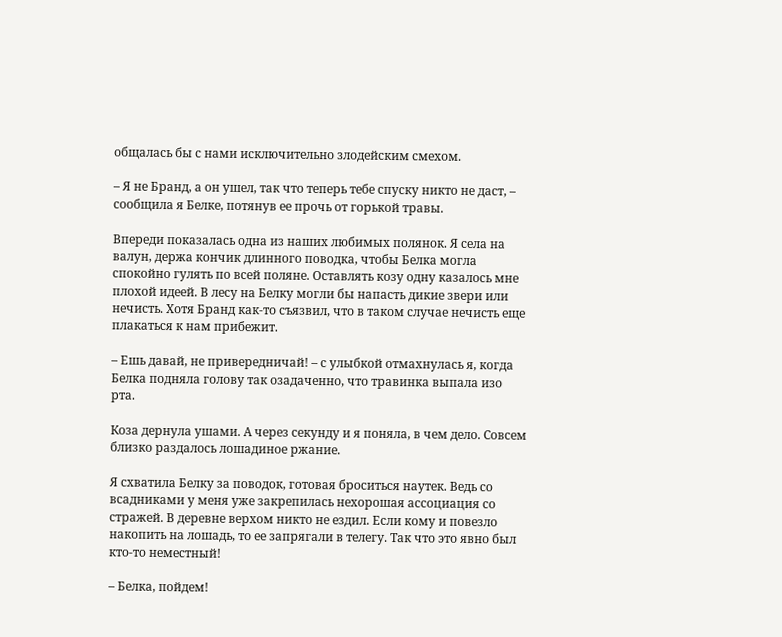общалась бы с нами исключительно злодейским смехом.

– Я не Бранд, а он ушел, так что теперь тебе спуску никто не даст, – сообщила я Белке, потянув ее прочь от горькой травы.

Впереди показалась одна из наших любимых полянок. Я села на валун, держа кончик длинного поводка, чтобы Белка могла спокойно гулять по всей поляне. Оставлять козу одну казалось мне плохой идеей. В лесу на Белку могли бы напасть дикие звери или нечисть. Хотя Бранд как-то съязвил, что в таком случае нечисть еще плакаться к нам прибежит.

– Ешь давай, не привередничай! – с улыбкой отмахнулась я, когда Белка подняла голову так озадаченно, что травинка выпала изо рта.

Коза дернула ушами. А через секунду и я поняла, в чем дело. Совсем близко раздалось лошадиное ржание.

Я схватила Белку за поводок, готовая броситься наутек. Ведь со всадниками у меня уже закрепилась нехорошая ассоциация со стражей. В деревне верхом никто не ездил. Если кому и повезло накопить на лошадь, то ее запрягали в телегу. Так что это явно был кто-то неместный!

– Белка, пойдем!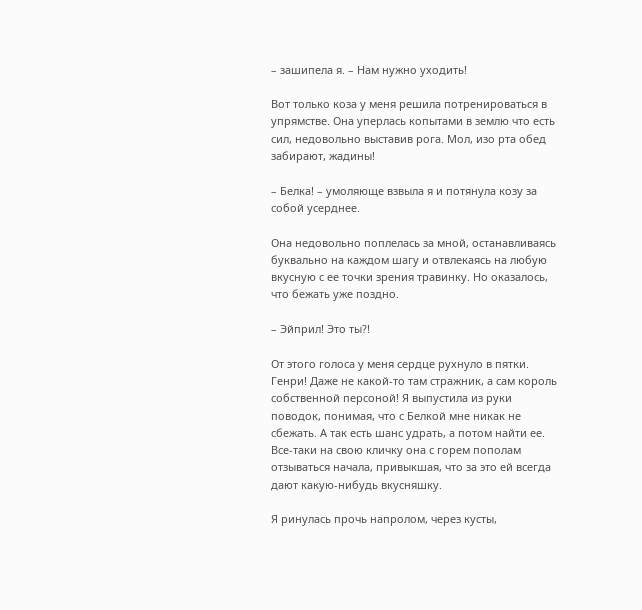– зашипела я. – Нам нужно уходить!

Вот только коза у меня решила потренироваться в упрямстве. Она уперлась копытами в землю что есть сил, недовольно выставив рога. Мол, изо рта обед забирают, жадины!

– Белка! – умоляюще взвыла я и потянула козу за собой усерднее.

Она недовольно поплелась за мной, останавливаясь буквально на каждом шагу и отвлекаясь на любую вкусную с ее точки зрения травинку. Но оказалось, что бежать уже поздно.

– Эйприл! Это ты?!

От этого голоса у меня сердце рухнуло в пятки. Генри! Даже не какой-то там стражник, а сам король собственной персоной! Я выпустила из руки поводок, понимая, что с Белкой мне никак не сбежать. А так есть шанс удрать, а потом найти ее. Все-таки на свою кличку она с горем пополам отзываться начала, привыкшая, что за это ей всегда дают какую-нибудь вкусняшку.

Я ринулась прочь напролом, через кусты,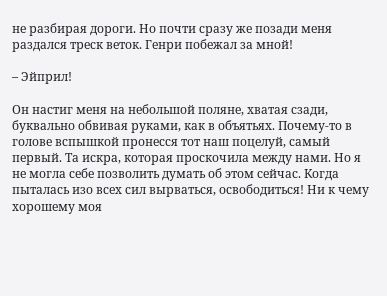не разбирая дороги. Но почти сразу же позади меня раздался треск веток. Генри побежал за мной!

– Эйприл!

Он настиг меня на небольшой поляне, хватая сзади, буквально обвивая руками, как в объятьях. Почему-то в голове вспышкой пронесся тот наш поцелуй, самый первый. Та искра, которая проскочила между нами. Но я не могла себе позволить думать об этом сейчас. Когда пыталась изо всех сил вырваться, освободиться! Ни к чему хорошему моя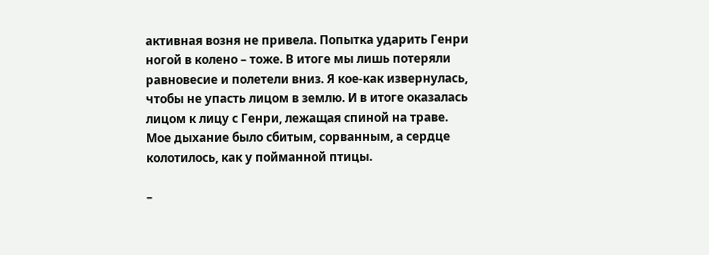активная возня не привела. Попытка ударить Генри ногой в колено – тоже. В итоге мы лишь потеряли равновесие и полетели вниз. Я кое-как извернулась, чтобы не упасть лицом в землю. И в итоге оказалась лицом к лицу с Генри, лежащая спиной на траве. Мое дыхание было сбитым, сорванным, а сердце колотилось, как у пойманной птицы.

–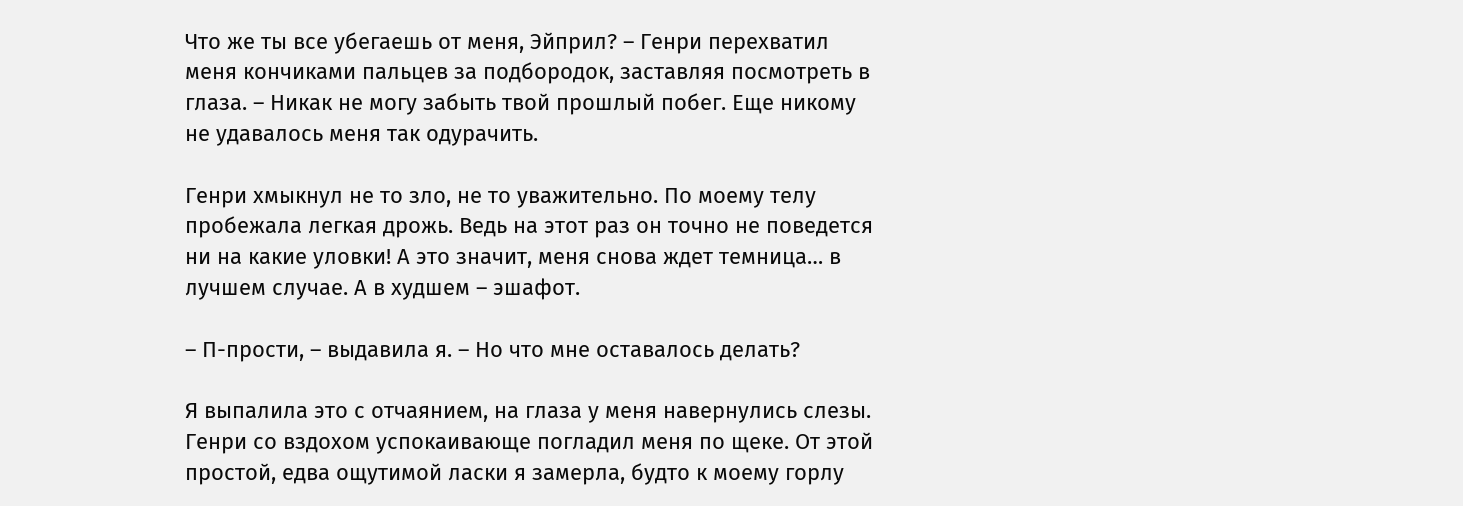Что же ты все убегаешь от меня, Эйприл? – Генри перехватил меня кончиками пальцев за подбородок, заставляя посмотреть в глаза. – Никак не могу забыть твой прошлый побег. Еще никому не удавалось меня так одурачить.

Генри хмыкнул не то зло, не то уважительно. По моему телу пробежала легкая дрожь. Ведь на этот раз он точно не поведется ни на какие уловки! А это значит, меня снова ждет темница… в лучшем случае. А в худшем – эшафот.

– П-прости, – выдавила я. – Но что мне оставалось делать?

Я выпалила это с отчаянием, на глаза у меня навернулись слезы. Генри со вздохом успокаивающе погладил меня по щеке. От этой простой, едва ощутимой ласки я замерла, будто к моему горлу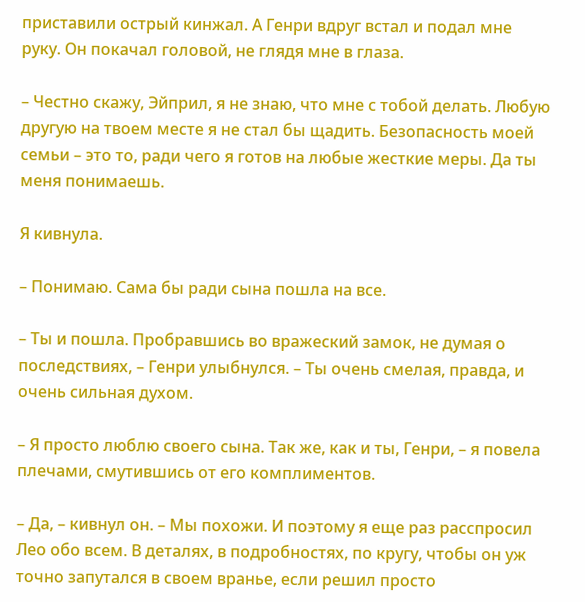приставили острый кинжал. А Генри вдруг встал и подал мне руку. Он покачал головой, не глядя мне в глаза.

– Честно скажу, Эйприл, я не знаю, что мне с тобой делать. Любую другую на твоем месте я не стал бы щадить. Безопасность моей семьи – это то, ради чего я готов на любые жесткие меры. Да ты меня понимаешь.

Я кивнула.

– Понимаю. Сама бы ради сына пошла на все.

– Ты и пошла. Пробравшись во вражеский замок, не думая о последствиях, – Генри улыбнулся. – Ты очень смелая, правда, и очень сильная духом.

– Я просто люблю своего сына. Так же, как и ты, Генри, – я повела плечами, смутившись от его комплиментов.

– Да, – кивнул он. – Мы похожи. И поэтому я еще раз расспросил Лео обо всем. В деталях, в подробностях, по кругу, чтобы он уж точно запутался в своем вранье, если решил просто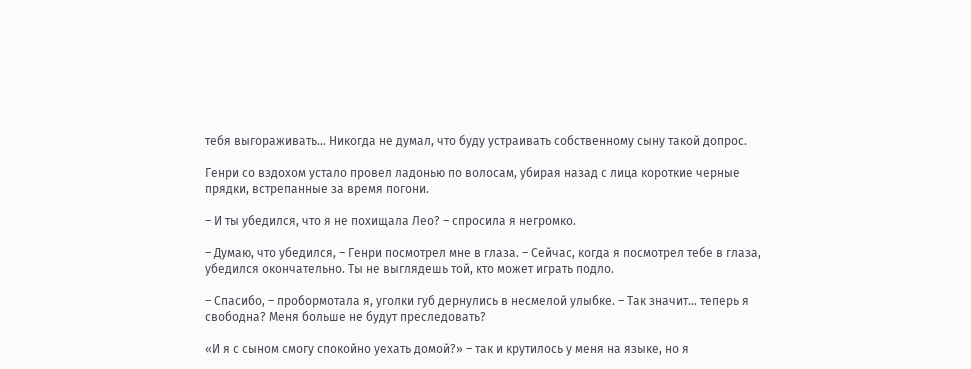тебя выгораживать… Никогда не думал, что буду устраивать собственному сыну такой допрос.

Генри со вздохом устало провел ладонью по волосам, убирая назад с лица короткие черные прядки, встрепанные за время погони.

– И ты убедился, что я не похищала Лео? – спросила я негромко.

– Думаю, что убедился, – Генри посмотрел мне в глаза. – Сейчас, когда я посмотрел тебе в глаза, убедился окончательно. Ты не выглядешь той, кто может играть подло.

– Спасибо, – пробормотала я, уголки губ дернулись в несмелой улыбке. – Так значит… теперь я свободна? Меня больше не будут преследовать?

«И я с сыном смогу спокойно уехать домой?» – так и крутилось у меня на языке, но я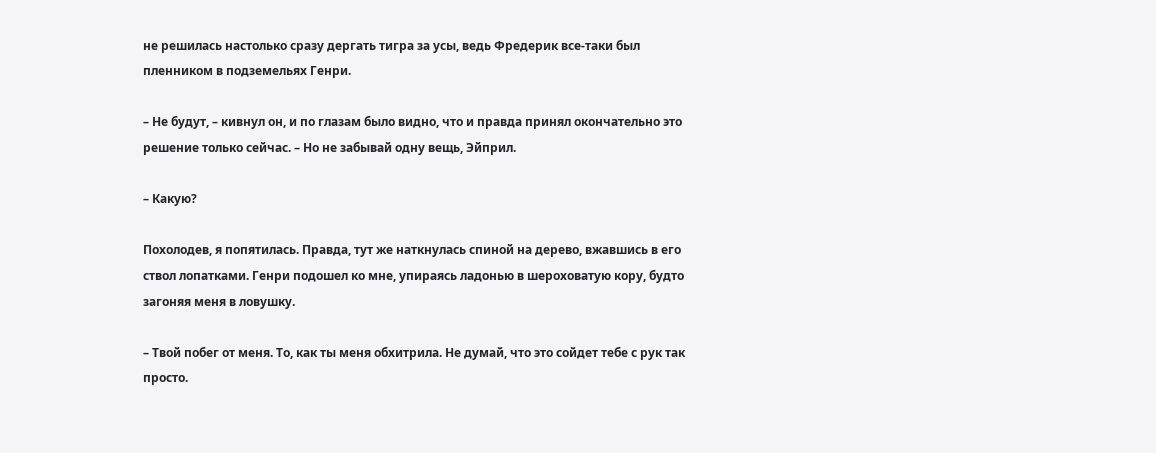не решилась настолько сразу дергать тигра за усы, ведь Фредерик все-таки был пленником в подземельях Генри.

– Не будут, – кивнул он, и по глазам было видно, что и правда принял окончательно это решение только сейчас. – Но не забывай одну вещь, Эйприл.

– Какую?

Похолодев, я попятилась. Правда, тут же наткнулась спиной на дерево, вжавшись в его ствол лопатками. Генри подошел ко мне, упираясь ладонью в шероховатую кору, будто загоняя меня в ловушку.

– Твой побег от меня. То, как ты меня обхитрила. Не думай, что это сойдет тебе с рук так просто.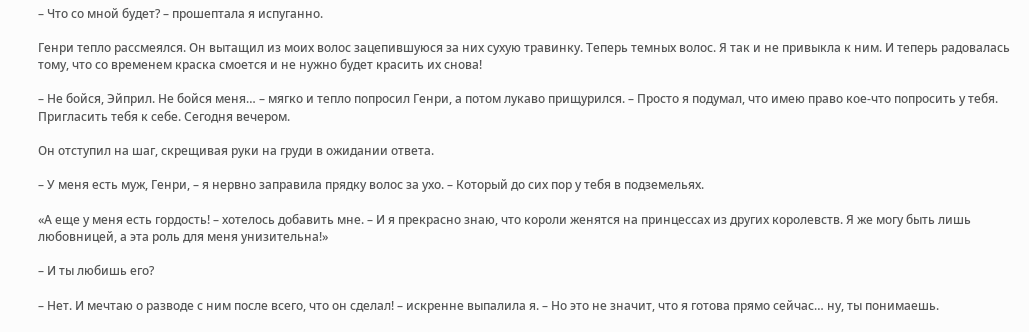– Что со мной будет? – прошептала я испуганно.

Генри тепло рассмеялся. Он вытащил из моих волос зацепившуюся за них сухую травинку. Теперь темных волос. Я так и не привыкла к ним. И теперь радовалась тому, что со временем краска смоется и не нужно будет красить их снова!

– Не бойся, Эйприл. Не бойся меня… – мягко и тепло попросил Генри, а потом лукаво прищурился. – Просто я подумал, что имею право кое-что попросить у тебя. Пригласить тебя к себе. Сегодня вечером.

Он отступил на шаг, скрещивая руки на груди в ожидании ответа.

– У меня есть муж, Генри, – я нервно заправила прядку волос за ухо. – Который до сих пор у тебя в подземельях.

«А еще у меня есть гордость! – хотелось добавить мне. – И я прекрасно знаю, что короли женятся на принцессах из других королевств. Я же могу быть лишь любовницей, а эта роль для меня унизительна!»

– И ты любишь его?

– Нет. И мечтаю о разводе с ним после всего, что он сделал! – искренне выпалила я. – Но это не значит, что я готова прямо сейчас… ну, ты понимаешь.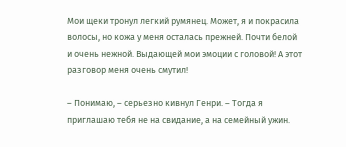Мои щеки тронул легкий румянец. Может, я и покрасила волосы, но кожа у меня осталась прежней. Почти белой и очень нежной. Выдающей мои эмоции с головой! А этот разговор меня очень смутил!

– Понимаю, – серьезно кивнул Генри. – Тогда я приглашаю тебя не на свидание, а на семейный ужин.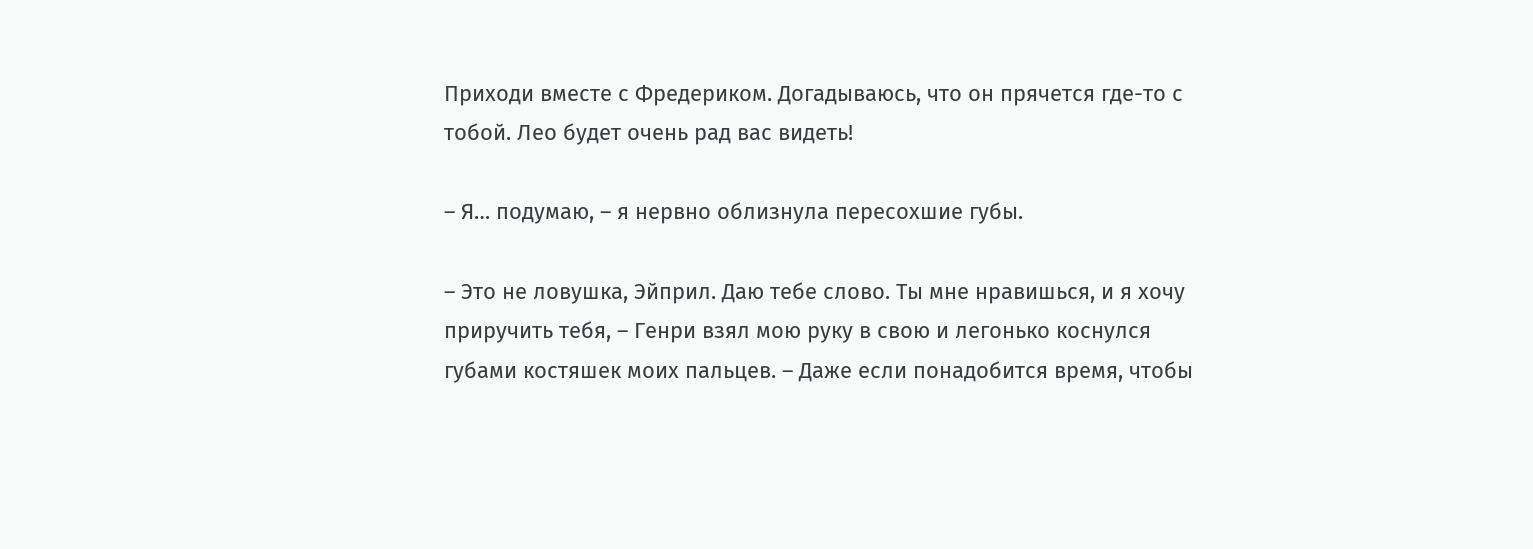Приходи вместе с Фредериком. Догадываюсь, что он прячется где-то с тобой. Лео будет очень рад вас видеть!

– Я… подумаю, – я нервно облизнула пересохшие губы.

– Это не ловушка, Эйприл. Даю тебе слово. Ты мне нравишься, и я хочу приручить тебя, – Генри взял мою руку в свою и легонько коснулся губами костяшек моих пальцев. – Даже если понадобится время, чтобы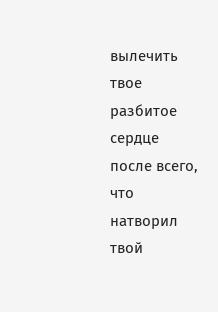вылечить твое разбитое сердце после всего, что натворил твой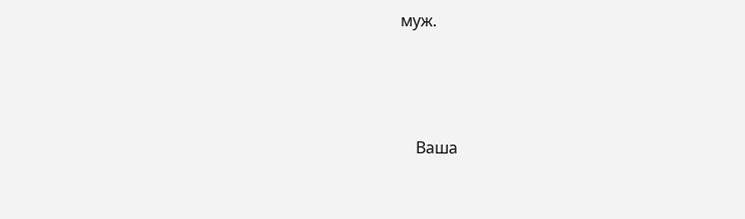муж.





    Ваша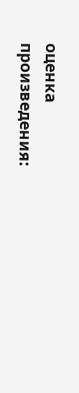оценка произведения: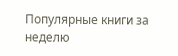Популярные книги за неделю